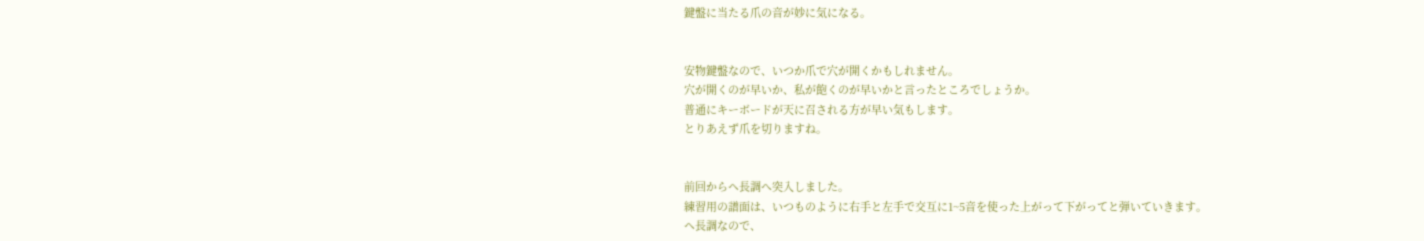鍵盤に当たる爪の音が妙に気になる。


安物鍵盤なので、いつか爪で穴が開くかもしれません。
穴が開くのが早いか、私が飽くのが早いかと言ったところでしょうか。
普通にキーボードが天に召される方が早い気もします。
とりあえず爪を切りますね。


前回からヘ長調へ突入しました。
練習用の譜面は、いつものように右手と左手で交互に1~5音を使った上がって下がってと弾いていきます。
ヘ長調なので、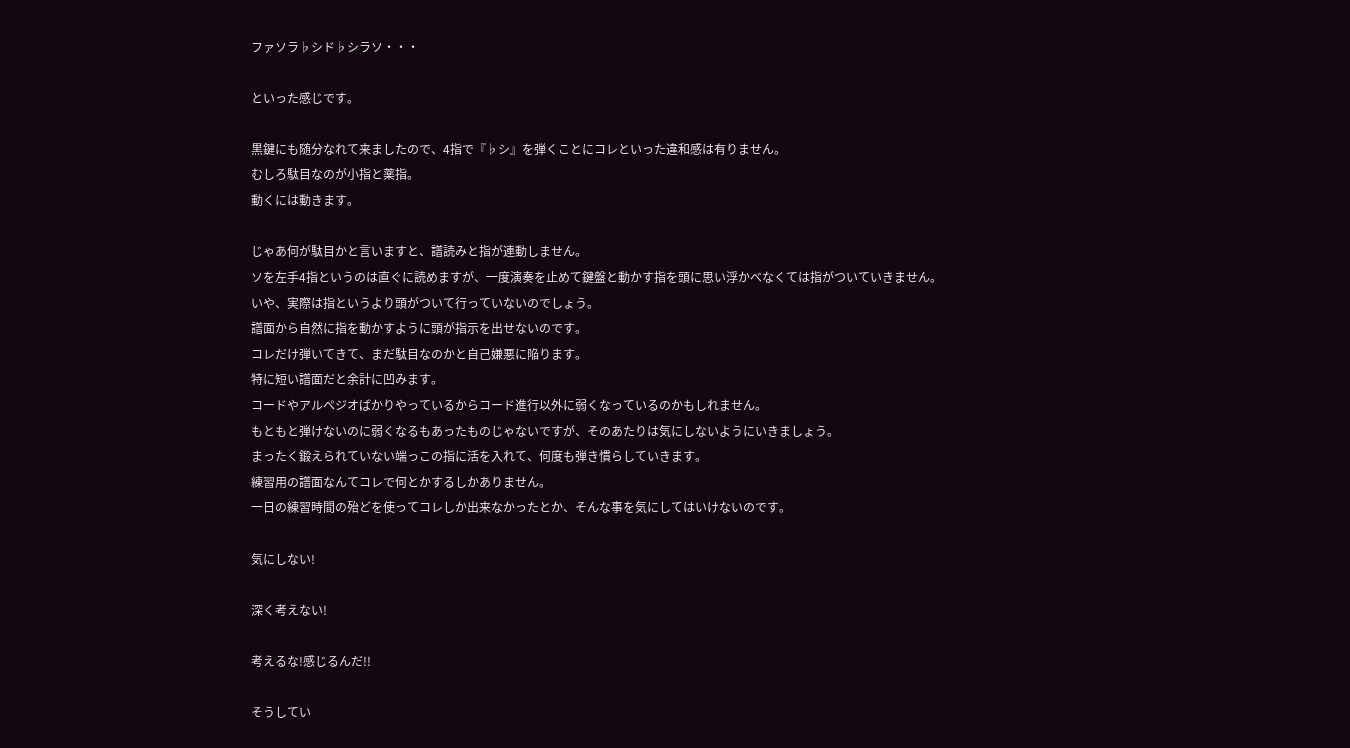ファソラ♭シド♭シラソ・・・

といった感じです。

黒鍵にも随分なれて来ましたので、4指で『♭シ』を弾くことにコレといった違和感は有りません。
むしろ駄目なのが小指と薬指。
動くには動きます。

じゃあ何が駄目かと言いますと、譜読みと指が連動しません。
ソを左手4指というのは直ぐに読めますが、一度演奏を止めて鍵盤と動かす指を頭に思い浮かべなくては指がついていきません。
いや、実際は指というより頭がついて行っていないのでしょう。
譜面から自然に指を動かすように頭が指示を出せないのです。
コレだけ弾いてきて、まだ駄目なのかと自己嫌悪に陥ります。
特に短い譜面だと余計に凹みます。
コードやアルペジオばかりやっているからコード進行以外に弱くなっているのかもしれません。
もともと弾けないのに弱くなるもあったものじゃないですが、そのあたりは気にしないようにいきましょう。
まったく鍛えられていない端っこの指に活を入れて、何度も弾き慣らしていきます。
練習用の譜面なんてコレで何とかするしかありません。
一日の練習時間の殆どを使ってコレしか出来なかったとか、そんな事を気にしてはいけないのです。

気にしない!

深く考えない!

考えるな!感じるんだ!!

そうしてい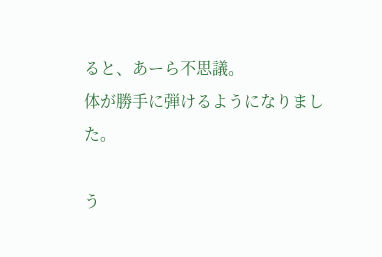ると、あーら不思議。
体が勝手に弾けるようになりました。

う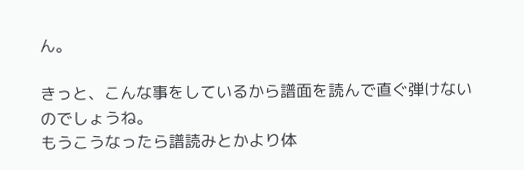ん。

きっと、こんな事をしているから譜面を読んで直ぐ弾けないのでしょうね。
もうこうなったら譜読みとかより体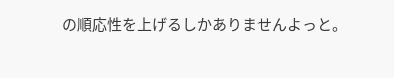の順応性を上げるしかありませんよっと。